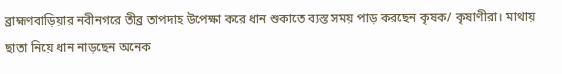ব্রাহ্মণবাড়িয়ার নবীনগরে তীব্র তাপদাহ উপেক্ষা করে ধান শুকাতে ব্যস্ত সময় পাড় করছেন কৃষক/ কৃষাণীরা। মাথায় ছাতা নিয়ে ধান নাড়ছেন অনেক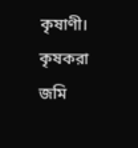কৃষাণী। কৃষকরা জমি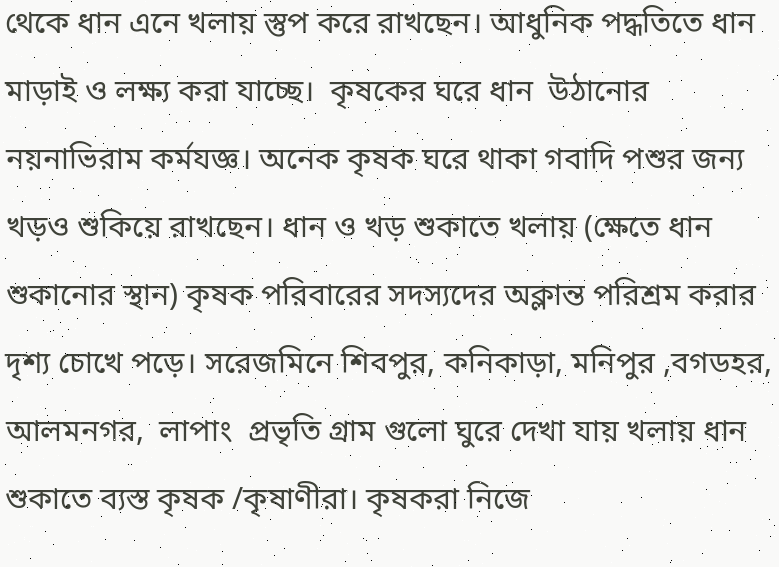থেকে ধান এনে খলায় স্তুপ করে রাখছেন। আধুনিক পদ্ধতিতে ধান মাড়াই ও লক্ষ্য করা যাচ্ছে।  কৃষকের ঘরে ধান  উঠানোর নয়নাভিরাম কর্মযজ্ঞ। অনেক কৃষক ঘরে থাকা গবাদি পশুর জন্য খড়ও শুকিয়ে রাখছেন। ধান ও খড় শুকাতে খলায় (ক্ষেতে ধান শুকানোর স্থান) কৃষক পরিবারের সদস্যদের অক্লান্ত পরিশ্রম করার দৃশ্য চোখে পড়ে। সরেজমিনে শিবপুর, কনিকাড়া, মনিপুর ,বগডহর, আলমনগর,  লাপাং  প্রভৃতি গ্রাম গুলো ঘুরে দেখা যায় খলায় ধান শুকাতে ব্যস্ত কৃষক /কৃষাণীরা। কৃষকরা নিজে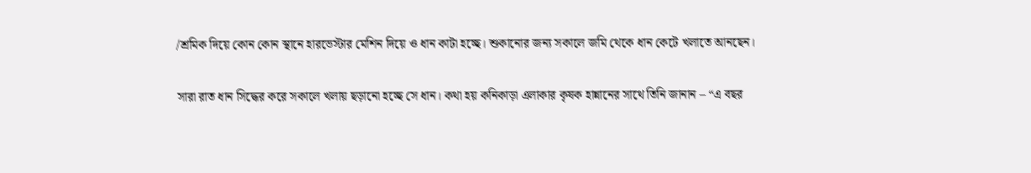/শ্রমিক দিয়ে কোন কোন স্থানে হারভেস্টার মেশিন দিয়ে ও ধান কাটা হচ্ছে। শুকানোর জন্য সকালে জমি থেকে ধান কেটে খলাতে আনছেন।

সারা রাত ধান সিদ্ধের করে সকালে খলায় ছড়ানো হচ্ছে সে ধান। কথা হয় কনিকাড়া এলাকার কৃষক হান্নানের সাথে তিনি জানান – “এ বছর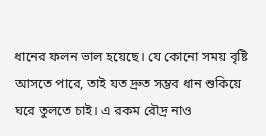ধানের ফলন ভাল হয়েছে। যে কোনো সময় বৃষ্টি আসতে পারে, তাই যত দ্রুত সম্ভব ধান শুকিয়ে ঘরে তুলতে চাই। এ রকম রৌদ্র নাও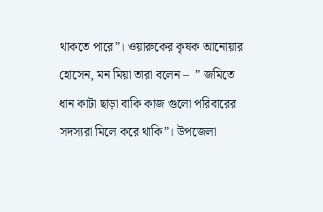থাকতে পারে”। ওয়ারুকের কৃষক আনোয়ার হোসেন, মন মিয়া তারা বলেন –  ” জমিতে ধান কাটা ছাড়া বাকি কাজ গুলো পরিবারের সদস্যরা মিলে করে থাকি”। উপজেলা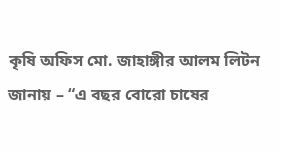কৃষি অফিস মো. জাহাঙ্গীর আলম লিটন জানায় – “এ বছর বোরো চাষের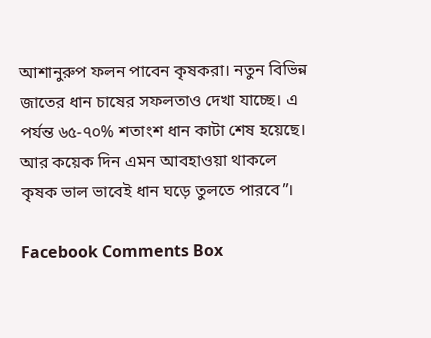আশানুরুপ ফলন পাবেন কৃষকরা। নতুন বিভিন্ন জাতের ধান চাষের সফলতাও দেখা যাচ্ছে। এ পর্যন্ত ৬৫-৭০% শতাংশ ধান কাটা শেষ হয়েছে। আর কয়েক দিন এমন আবহাওয়া থাকলে কৃষক ভাল ভাবেই ধান ঘড়ে তুলতে পারবে”।

Facebook Comments Box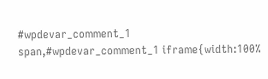#wpdevar_comment_1 span,#wpdevar_comment_1 iframe{width:100%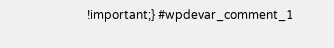!important;} #wpdevar_comment_1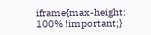iframe{max-height: 100% !important;}